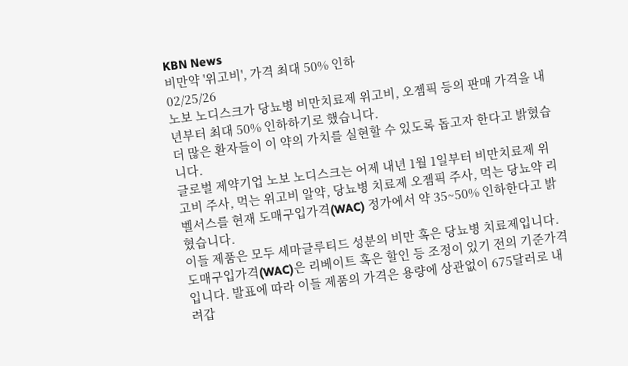KBN News
비만약 '위고비', 가격 최대 50% 인하
02/25/26
노보 노디스크가 당뇨병 비만치료제 위고비, 오젬픽 등의 판매 가격을 내년부터 최대 50% 인하하기로 했습니다.
더 많은 환자들이 이 약의 가치를 실현할 수 있도록 돕고자 한다고 밝혔습니다.
글로벌 제약기업 노보 노디스크는 어제 내년 1월 1일부터 비만치료제 위고비 주사, 먹는 위고비 알약, 당뇨병 치료제 오젬픽 주사, 먹는 당뇨약 리벨서스를 현재 도매구입가격(WAC) 정가에서 약 35~50% 인하한다고 밝혔습니다.
이들 제품은 모두 세마글루티드 성분의 비만 혹은 당뇨병 치료제입니다.
도매구입가격(WAC)은 리베이트 혹은 할인 등 조정이 있기 전의 기준가격입니다. 발표에 따라 이들 제품의 가격은 용량에 상관없이 675달러로 내려갑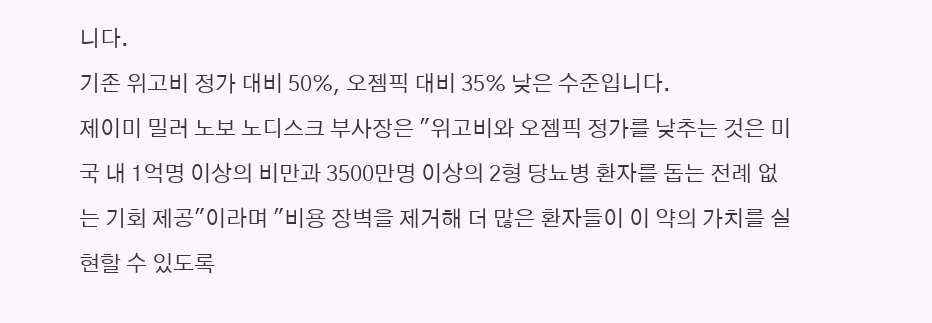니다.
기존 위고비 정가 대비 50%, 오젬픽 대비 35% 낮은 수준입니다.
제이미 밀러 노보 노디스크 부사장은 "위고비와 오젬픽 정가를 낮추는 것은 미국 내 1억명 이상의 비만과 3500만명 이상의 2형 당뇨병 환자를 돕는 전례 없는 기회 제공"이라며 "비용 장벽을 제거해 더 많은 환자들이 이 약의 가치를 실현할 수 있도록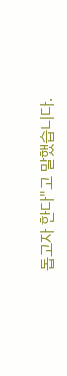돕고자 한다"고 말했습니다.